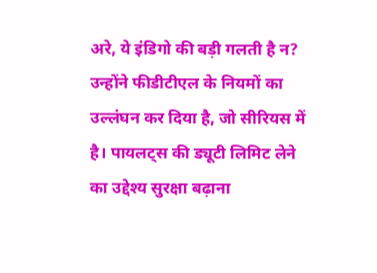अरे, ये इंडिगो की बड़ी गलती है न? उन्होंने फीडीटीएल के नियमों का उल्लंघन कर दिया है, जो सीरियस में है। पायलट्स की ड्यूटी लिमिट लेने का उद्देश्य सुरक्षा बढ़ाना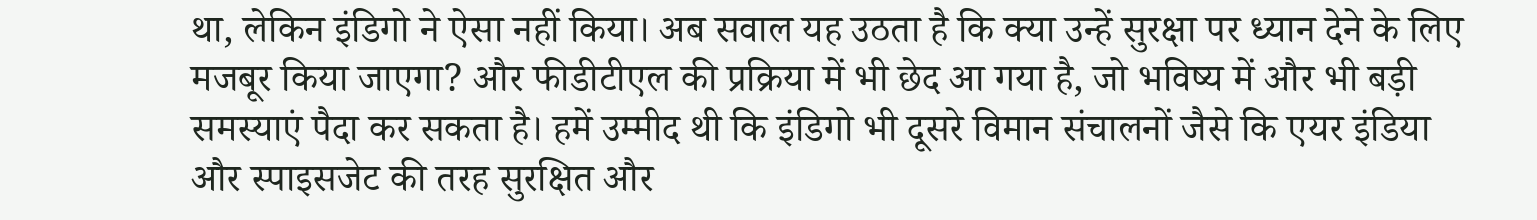था, लेकिन इंडिगो ने ऐसा नहीं किया। अब सवाल यह उठता है कि क्या उन्हें सुरक्षा पर ध्यान देने के लिए मजबूर किया जाएगा? और फीडीटीएल की प्रक्रिया में भी छेद आ गया है, जो भविष्य में और भी बड़ी समस्याएं पैदा कर सकता है। हमें उम्मीद थी कि इंडिगो भी दूसरे विमान संचालनों जैसे कि एयर इंडिया और स्पाइसजेट की तरह सुरक्षित और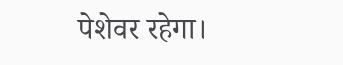पेशेवर रहेगा।